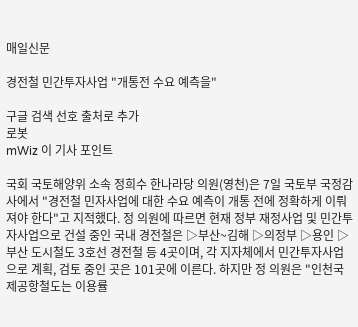매일신문

경전철 민간투자사업 "개통전 수요 예측을"

구글 검색 선호 출처로 추가
로봇
mWiz 이 기사 포인트

국회 국토해양위 소속 정희수 한나라당 의원(영천)은 7일 국토부 국정감사에서 "경전철 민자사업에 대한 수요 예측이 개통 전에 정확하게 이뤄져야 한다"고 지적했다. 정 의원에 따르면 현재 정부 재정사업 및 민간투자사업으로 건설 중인 국내 경전철은 ▷부산~김해 ▷의정부 ▷용인 ▷부산 도시철도 3호선 경전철 등 4곳이며, 각 지자체에서 민간투자사업으로 계획, 검토 중인 곳은 101곳에 이른다. 하지만 정 의원은 "인천국제공항철도는 이용률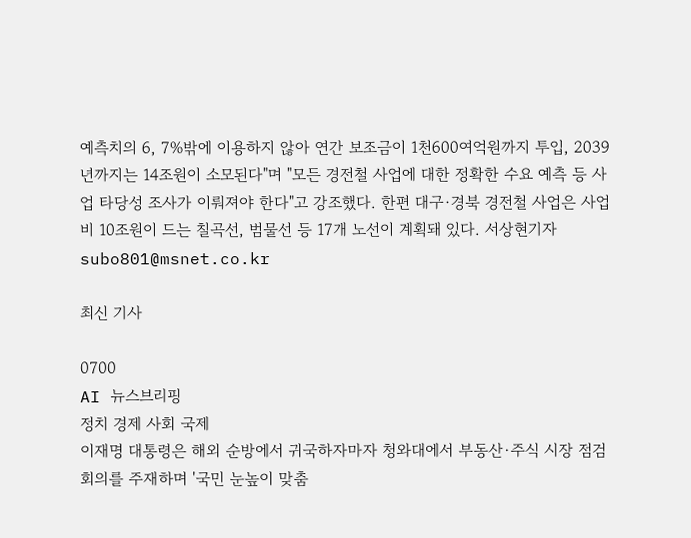예측치의 6, 7%밖에 이용하지 않아 연간 보조금이 1천600여억원까지 투입, 2039년까지는 14조원이 소모된다"며 "모든 경전철 사업에 대한 정확한 수요 예측 등 사업 타당성 조사가 이뤄져야 한다"고 강조했다. 한편 대구·경북 경전철 사업은 사업비 10조원이 드는 칠곡선, 범물선 등 17개 노선이 계획돼 있다. 서상현기자 subo801@msnet.co.kr

최신 기사

0700
AI 뉴스브리핑
정치 경제 사회 국제
이재명 대통령은 해외 순방에서 귀국하자마자 청와대에서 부동산·주식 시장 점검회의를 주재하며 '국민 눈높이 맞춤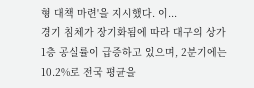형 대책 마련'을 지시했다. 이...
경기 침체가 장기화됨에 따라 대구의 상가 1층 공실률이 급증하고 있으며, 2분기에는 10.2%로 전국 평균을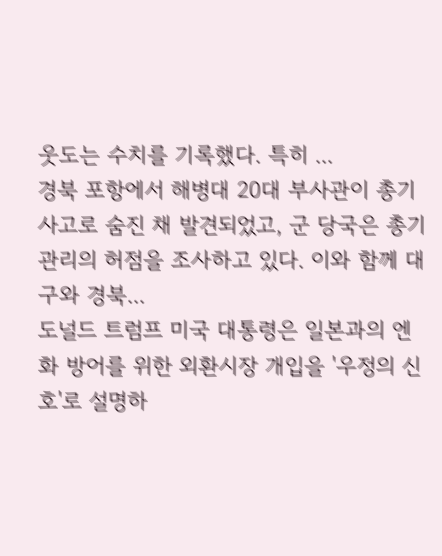웃도는 수치를 기록했다. 특히 ...
경북 포항에서 해병대 20대 부사관이 총기 사고로 숨진 채 발견되었고, 군 당국은 총기 관리의 허점을 조사하고 있다. 이와 함께 대구와 경북...
도널드 트럼프 미국 대통령은 일본과의 엔화 방어를 위한 외환시장 개입을 '우정의 신호'로 설명하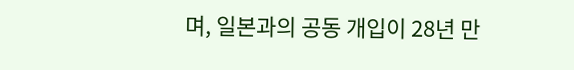며, 일본과의 공동 개입이 28년 만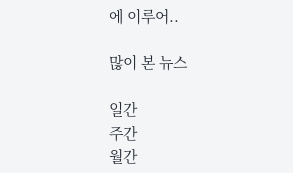에 이루어..

많이 본 뉴스

일간
주간
월간